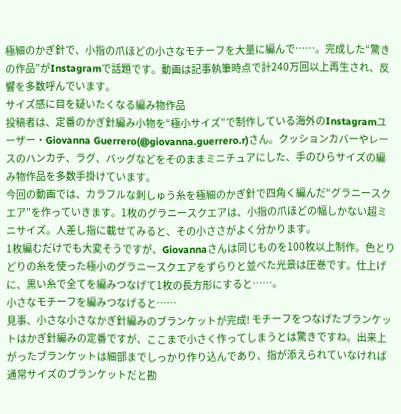極細のかぎ針で、小指の爪ほどの小さなモチーフを大量に編んで……。完成した“驚きの作品”がInstagramで話題です。動画は記事執筆時点で計240万回以上再生され、反響を多数呼んでいます。
サイズ感に目を疑いたくなる編み物作品
投稿者は、定番のかぎ針編み小物を“極小サイズ”で制作している海外のInstagramユーザー・Giovanna Guerrero(@giovanna.guerrero.r)さん。クッションカバーやレースのハンカチ、ラグ、バッグなどをそのままミニチュアにした、手のひらサイズの編み物作品を多数手掛けています。
今回の動画では、カラフルな刺しゅう糸を極細のかぎ針で四角く編んだ“グラニースクエア”を作っていきます。1枚のグラニースクエアは、小指の爪ほどの幅しかない超ミニサイズ。人差し指に載せてみると、その小ささがよく分かります。
1枚編むだけでも大変そうですが、Giovannaさんは同じものを100枚以上制作。色とりどりの糸を使った極小のグラニースクエアをずらりと並べた光景は圧巻です。仕上げに、黒い糸で全てを編みつなげて1枚の長方形にすると……。
小さなモチーフを編みつなげると……
見事、小さな小さなかぎ針編みのブランケットが完成! モチーフをつなげたブランケットはかぎ針編みの定番ですが、ここまで小さく作ってしまうとは驚きですね。出来上がったブランケットは細部までしっかり作り込んであり、指が添えられていなければ通常サイズのブランケットだと勘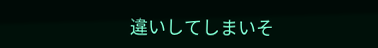違いしてしまいそ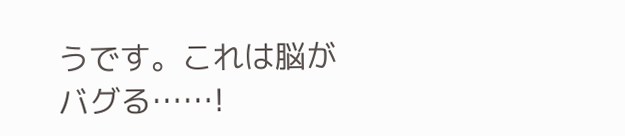うです。これは脳がバグる……!